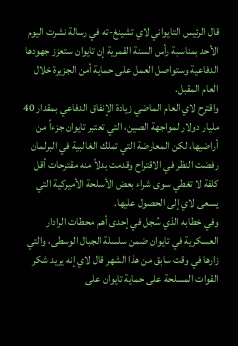قال الرئيس التايواني لاي تشينغ-ته في رسالة نشرت اليوم الأحد بمناسبة رأس السنة القمرية إن تايوان ستعزز جهودها الدفاعية وستواصل العمل على حماية أمن الجزيرة خلال العام المقبل.
واقترح لاي العام الماضي زيادة الإنفاق الدفاعي بمقدار 40 مليار دولار لمواجهة الصين، التي تعتبر تايوان جزءاً من أراضيها، لكن المعارضة التي تملك الغالبية في البرلمان رفضت النظر في الاقتراح وقدمت بدلاً منه مقترحات أقل كلفة لا تغطي سوى شراء بعض الأسلحة الأميركية التي يسعى لاي إلى الحصول عليها.
وفي خطابه الذي سُجل في إحدى أهم محطات الرادار العسكرية في تايوان ضمن سلسلة الجبال الوسطى، والتي زارها في وقت سابق من هذا الشهر قال لاي إنه يريد شكر القوات المسلحة على حماية تايوان على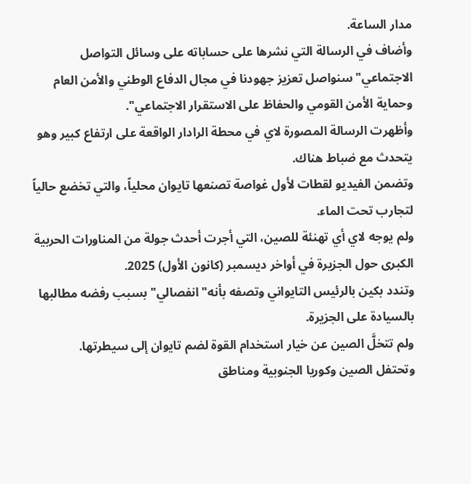مدار الساعة.
وأضاف في الرسالة التي نشرها على حساباته على وسائل التواصل الاجتماعي" سنواصل تعزيز جهودنا في مجال الدفاع الوطني والأمن العام وحماية الأمن القومي والحفاظ على الاستقرار الاجتماعي".
وأظهرت الرسالة المصورة لاي في محطة الرادار الواقعة على ارتفاع كبير وهو يتحدث مع ضباط هناك.
وتضمن الفيديو لقطات لأول غواصة تصنعها تايوان محلياً، والتي تخضع حالياً لتجارب تحت الماء.
ولم يوجه لاي أي تهنئة للصين، التي أجرت أحدث جولة من المناورات الحربية الكبرى حول الجزيرة في أواخر ديسمبر (كانون الأول) 2025.
وتندد بكين بالرئيس التايواني وتصفه بأنه" انفصالي" بسبب رفضه مطالبها بالسيادة على الجزيرة.
ولم تتخلَّ الصين عن خيار استخدام القوة لضم تايوان إلى سيطرتها.
وتحتفل الصين وكوريا الجنوبية ومناطق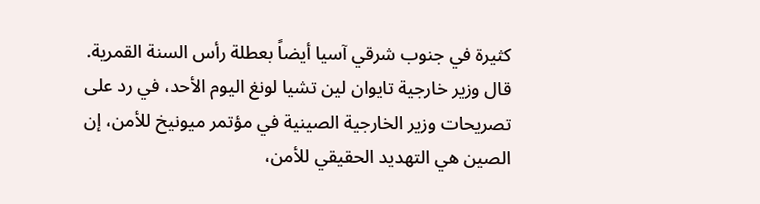كثيرة في جنوب شرقي آسيا أيضاً بعطلة رأس السنة القمرية.
قال وزير خارجية تايوان لين تشيا لونغ اليوم الأحد، في رد على تصريحات وزير الخارجية الصينية في مؤتمر ميونيخ للأمن، إن الصين هي التهديد الحقيقي للأمن،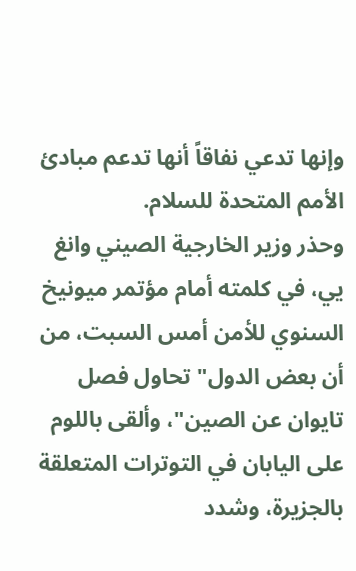وإنها تدعي نفاقاً أنها تدعم مبادئ الأمم المتحدة للسلام.
وحذر وزير الخارجية الصيني وانغ يي، في كلمته أمام مؤتمر ميونيخ السنوي للأمن أمس السبت، من أن بعض الدول" تحاول فصل تايوان عن الصين"، وألقى باللوم على اليابان في التوترات المتعلقة بالجزيرة، وشدد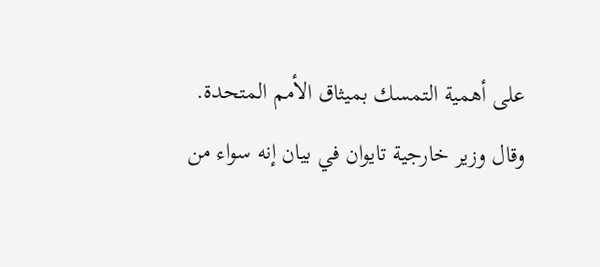على أهمية التمسك بميثاق الأمم المتحدة.
وقال وزير خارجية تايوان في بيان إنه سواء من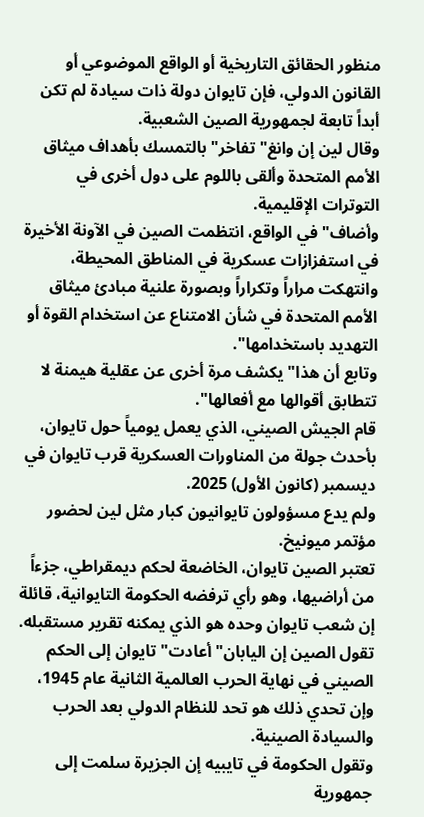منظور الحقائق التاريخية أو الواقع الموضوعي أو القانون الدولي، فإن تايوان دولة ذات سيادة لم تكن أبداً تابعة لجمهورية الصين الشعبية.
وقال لين إن وانغ" تفاخر" بالتمسك بأهداف ميثاق الأمم المتحدة وألقى باللوم على دول أخرى في التوترات الإقليمية.
وأضاف" في الواقع، انتظمت الصين في الآونة الأخيرة في استفزازات عسكرية في المناطق المحيطة، وانتهكت مراراً وتكراراً وبصورة علنية مبادئ ميثاق الأمم المتحدة في شأن الامتناع عن استخدام القوة أو التهديد باستخدامها".
وتابع أن هذا" يكشف مرة أخرى عن عقلية هيمنة لا تتطابق أقوالها مع أفعالها".
قام الجيش الصيني، الذي يعمل يومياً حول تايوان، بأحدث جولة من المناورات العسكرية قرب تايوان في ديسمبر (كانون الأول) 2025.
ولم يدع مسؤولون تايوانيون كبار مثل لين لحضور مؤتمر ميونيخ.
تعتبر الصين تايوان، الخاضعة لحكم ديمقراطي، جزءاً من أراضيها، وهو رأي ترفضه الحكومة التايوانية، قائلة إن شعب تايوان وحده هو الذي يمكنه تقرير مستقبله.
تقول الصين إن اليابان" أعادت" تايوان إلى الحكم الصيني في نهاية الحرب العالمية الثانية عام 1945، وإن تحدي ذلك هو تحد للنظام الدولي بعد الحرب والسيادة الصينية.
وتقول الحكومة في تايبيه إن الجزيرة سلمت إلى جمهورية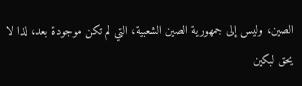الصين، وليس إلى جمهورية الصين الشعبية، التي لم تكن موجودة بعد، لذا لا يحق لبكين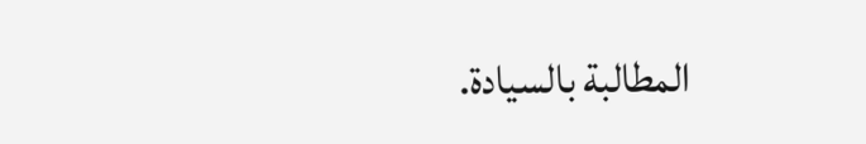المطالبة بالسيادة.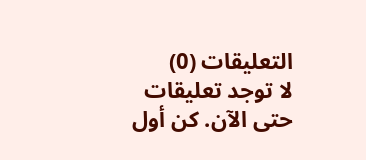التعليقات (0)
لا توجد تعليقات حتى الآن. كن أول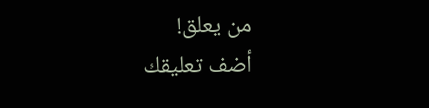من يعلق!
أضف تعليقك